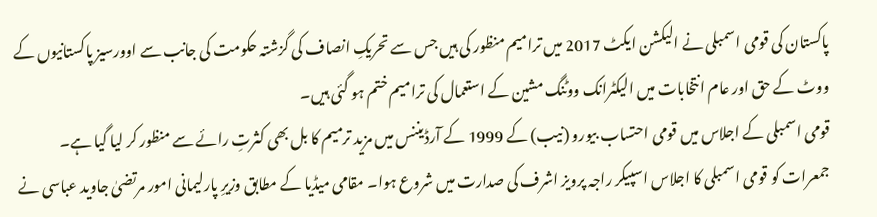پاکستان کی قومی اسمبلی نے الیکشن ایکٹ 2017 میں ترامیم منظور کی ہیں جس سے تحریکِ انصاف کی گزشتہ حکومت کی جانب سے اوورسیز پاکستانیوں کے ووٹ کے حق اور عام انتخابات میں الیکٹرانک ووٹنگ مشین کے استعمال کی ترامیم ختم ہو گئی ہیں۔
قومی اسمبلی کے اجلاس میں قومی احتساب بیورو (نیب) کے 1999 کے آرڈیننس میں مزید ترمیم کا بل بھی کثرتِ رائے سے منظور کر لیا گیا ہے۔
جمعرات کو قومی اسمبلی کا اجلاس اسپیکر راجہ پرویز اشرف کی صدارت میں شروع ہوا۔ مقامی میڈیا کے مطابق وزیرِ پارلیمانی امور مرتضیٰ جاوید عباسی نے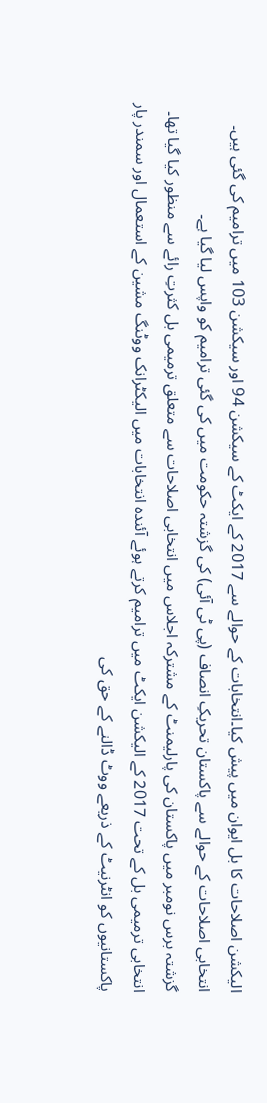الیکشن اصلاحات کا بل ایوان میں پیش کیا۔انتخابات کے حوالے سے 2017 کے ایکٹ کے سیکشن 94 اور سیکشن 103 میں ترامیم کی گئی ہیں۔
انتخابی اصلاحات کے حوالے سے پاکستان تحریکِ انصاف (پی ٹی آئی) کی گزشتہ حکومت میں کی گئی ترامیم کو واپس لیا گیا ہے۔
گزشتہ برس نومبر میں پاکستان کی پارلیمنٹ کے مشترکہ اجلاس میں انتخابی اصلاحات سے متعلق ترمیمی بل کثرتِ رائے سے منظور کیا گیا تھا۔
انتخابی ترمیمی بل کے تحت 2017 کے الیکشن ایکٹ میں ترامیم کرتے ہوئے آئندہ انتخابات میں الیکٹرانک ووٹنگ مشین کے استعمال اور سمندر پار پاکستانیوں کو انٹرنیٹ کے ذریعے ووٹ ڈالنے کے حق کی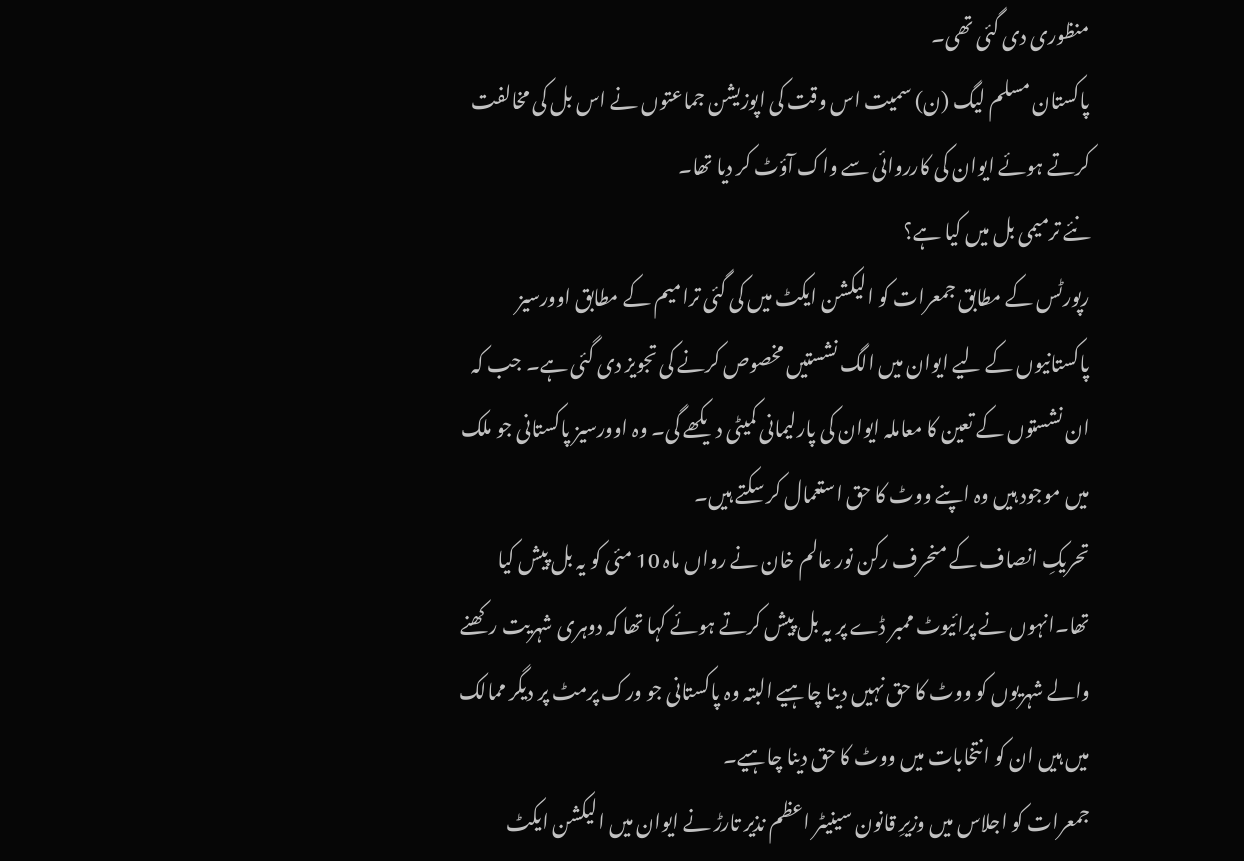منظوری دی گئی تھی۔
پاکستان مسلم لیگ (ن) سمیت اس وقت کی اپوزیشن جماعتوں نے اس بل کی مخالفت کرتے ہوئے ایوان کی کارروائی سے واک آؤٹ کر دیا تھا۔
نئے ترمیمی بل میں کیا ہے؟
رپورٹس کے مطابق جمعرات کو الیکشن ایکٹ میں کی گئی ترامیم کے مطابق اوورسیز پاکستانیوں کے لیے ایوان میں الگ نشستیں مخصوص کرنے کی تجویز دی گئی ہے۔ جب کہ ان نشستوں کے تعین کا معاملہ ایوان کی پارلیمانی کمیٹی دیکھے گی۔ وہ اوورسیز پاکستانی جو ملک میں موجود ہیں وہ اپنے ووٹ کا حق استعمال کر سکتے ہیں۔
تحریکِ انصاف کے منحرف رکن نور عالم خان نے رواں ماہ 10 مئی کو یہ بل پیش کیا تھا۔انہوں نے پرائیوٹ ممبر ڈے پر یہ بل پیش کرتے ہوئے کہا تھا کہ دوہری شہریت رکھنے والے شہریوں کو ووٹ کا حق نہیں دینا چاہیے البتہ وہ پاکستانی جو ورک پرمٹ پر دیگر ممالک میں ہیں ان کو انتخابات میں ووٹ کا حق دینا چاہیے۔
جمعرات کو اجلاس میں وزیرِ قانون سینیٹر اعظم نذیر تارڑ نے ایوان میں الیکشن ایکٹ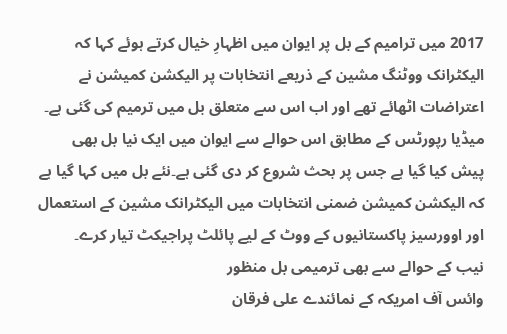2017 میں ترامیم کے بل پر ایوان میں اظہارِ خیال کرتے ہوئے کہا کہ الیکٹرانک ووٹنگ مشین کے ذریعے انتخابات پر الیکشن کمیشن نے اعتراضات اٹھائے تھے اور اب اس سے متعلق بل میں ترمیم کی گئی ہے۔
میڈیا رپورٹس کے مطابق اس حوالے سے ایوان میں ایک نیا بل بھی پیش کیا گیا ہے جس پر بحث شروع کر دی گئی ہے۔نئے بل میں کہا گیا ہے کہ الیکشن کمیشن ضمنی انتخابات میں الیکٹرانک مشین کے استعمال اور اوورسیز پاکستانیوں کے ووٹ کے لیے پائلٹ پراجیکٹ تیار کرے۔
نیب کے حوالے سے بھی ترمیمی بل منظور
وائس آف امریکہ کے نمائندے علی فرقان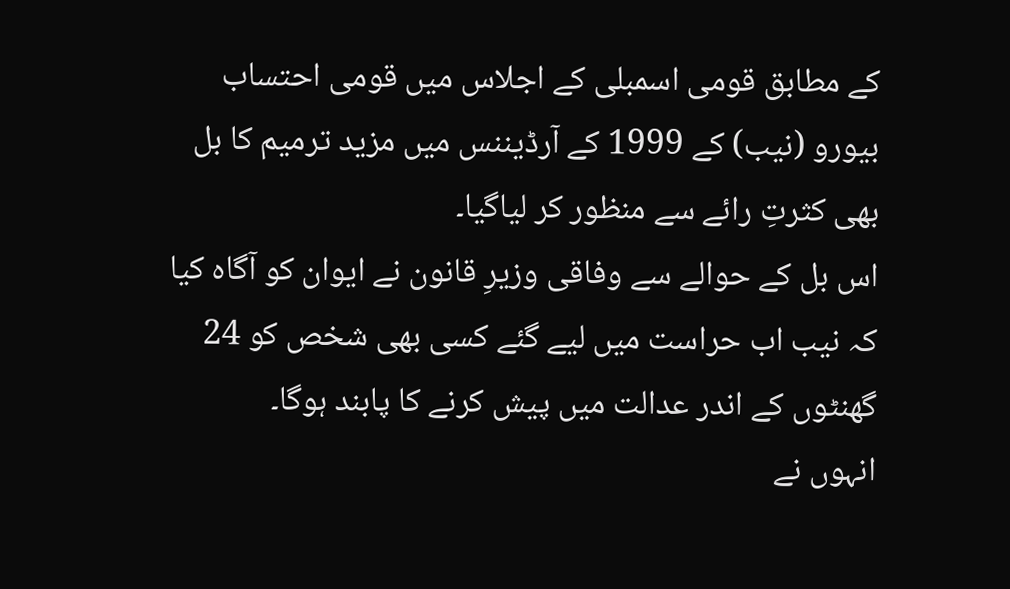کے مطابق قومی اسمبلی کے اجلاس میں قومی احتساب بیورو (نیب) کے 1999 کے آرڈیننس میں مزید ترمیم کا بل بھی کثرتِ رائے سے منظور کر لیاگیا۔
اس بل کے حوالے سے وفاقی وزیرِ قانون نے ایوان کو آگاہ کیا کہ نیب اب حراست میں لیے گئے کسی بھی شخص کو 24 گھنٹوں کے اندر عدالت میں پیش کرنے کا پابند ہوگا۔
انہوں نے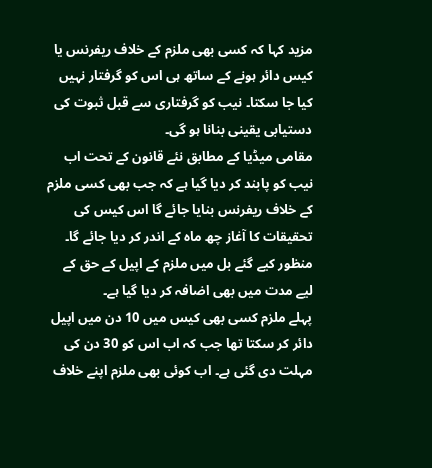مزید کہا کہ کسی بھی ملزم کے خلاف ریفرنس یا کیس دائر ہونے کے ساتھ ہی اس کو گرفتار نہیں کیا جا سکتا۔ نیب کو گرفتاری سے قبل ثبوت کی دستیابی یقینی بنانا ہو گی۔
مقامی میڈیا کے مطابق نئے قانون کے تحت اب نیب کو پابند کر دیا گیا ہے کہ جب بھی کسی ملزم کے خلاف ریفرنس بنایا جائے گا اس کیس کی تحقیقات کا آغاز چھ ماہ کے اندر کر دیا جائے گا۔
منظور کیے گئے بل میں ملزم کے اپیل کے حق کے لیے مدت میں بھی اضافہ کر دیا گیا ہے۔
پہلے ملزم کسی بھی کیس میں 10 دن میں اپیل دائر کر سکتا تھا جب کہ اب اس کو 30 دن کی مہلت دی گئی ہے۔ اب کوئی بھی ملزم اپنے خلاف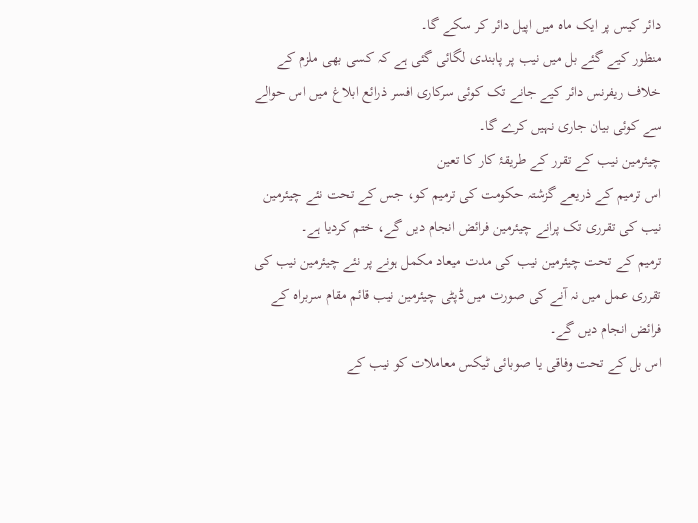دائر کیس پر ایک ماہ میں اپیل دائر کر سکے گا۔
منظور کیے گئے بل میں نیب پر پابندی لگائی گئی ہے کہ کسی بھی ملزم کے خلاف ریفرنس دائر کیے جانے تک کوئی سرکاری افسر ذرائع ابلاغ میں اس حوالے سے کوئی بیان جاری نہیں کرے گا۔
چیئرمین نیب کے تقرر کے طریقۂ کار کا تعین
اس ترمیم کے ذریعے گزشتہ حکومت کی ترمیم کو، جس کے تحت نئے چیئرمین نیب کی تقرری تک پرانے چیئرمین فرائض انجام دیں گے، ختم کردیا ہے۔
ترمیم کے تحت چیئرمین نیب کی مدت میعاد مکمل ہونے پر نئے چیئرمین نیب کی تقرری عمل میں نہ آنے کی صورت میں ڈپٹی چیئرمین نیب قائم مقام سربراہ کے فرائض انجام دیں گے۔
اس بل کے تحت وفاقی یا صوبائی ٹیکس معاملات کو نیب کے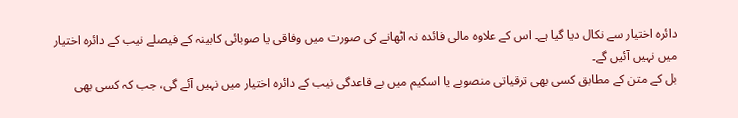دائرہ اختیار سے نکال دیا گیا ہے۔ اس کے علاوہ مالی فائدہ نہ اٹھانے کی صورت میں وفاقی یا صوبائی کابینہ کے فیصلے نیب کے دائرہ اختیار میں نہیں آئیں گے۔
بل کے متن کے مطابق کسی بھی ترقیاتی منصوبے یا اسکیم میں بے قاعدگی نیب کے دائرہ اختیار میں نہیں آئے گی، جب کہ کسی بھی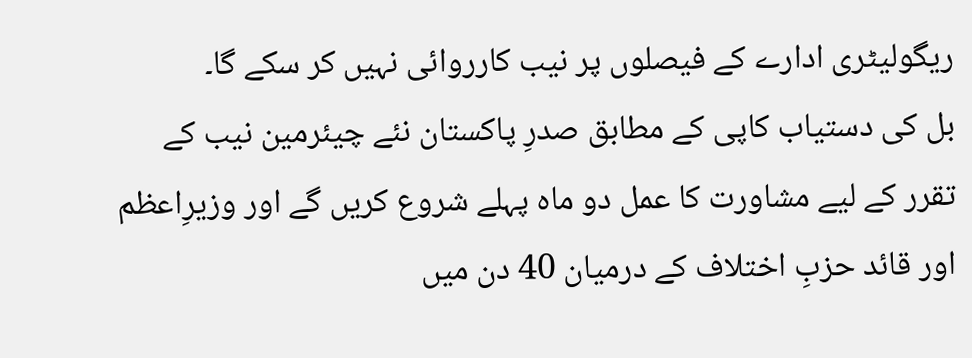ریگولیٹری ادارے کے فیصلوں پر نیب کارروائی نہیں کر سکے گا۔
بل کی دستیاب کاپی کے مطابق صدرِ پاکستان نئے چیئرمین نیب کے تقرر کے لیے مشاورت کا عمل دو ماہ پہلے شروع کریں گے اور وزیرِاعظم اور قائد حزبِ اختلاف کے درمیان 40 دن میں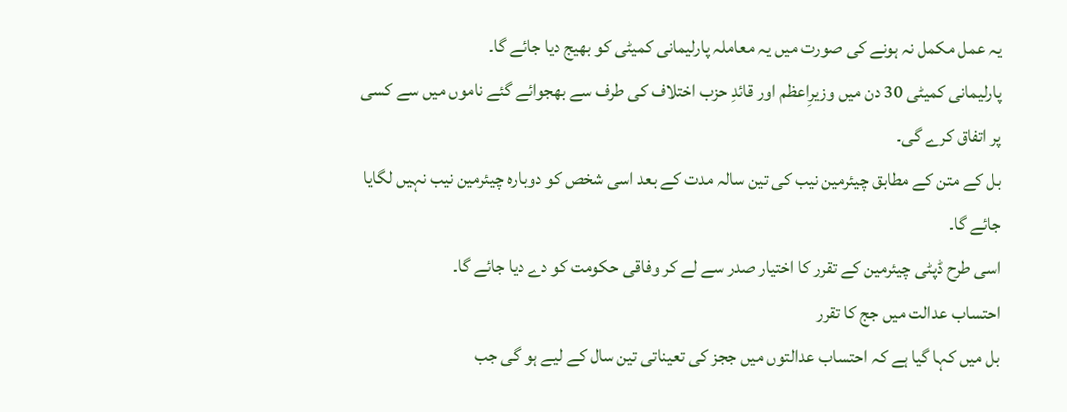یہ عمل مکمل نہ ہونے کی صورت میں یہ معاملہ پارلیمانی کمیٹی کو بھیج دیا جائے گا۔
پارلیمانی کمیٹی 30 دن میں وزیرِاعظم اور قائدِ حزب اختلاف کی طرف سے بھجوائے گئے ناموں میں سے کسی پر اتفاق کرے گی۔
بل کے متن کے مطابق چیئرمین نیب کی تین سالہ مدت کے بعد اسی شخص کو دوبارہ چیئرمین نیب نہیں لگایا جائے گا۔
اسی طرح ڈپٹی چیئرمین کے تقرر کا اختیار صدر سے لے کر وفاقی حکومت کو دے دیا جائے گا۔
احتساب عدالت میں جج کا تقرر
بل میں کہا گیا ہے کہ احتساب عدالتوں میں ججز کی تعیناتی تین سال کے لیے ہو گی جب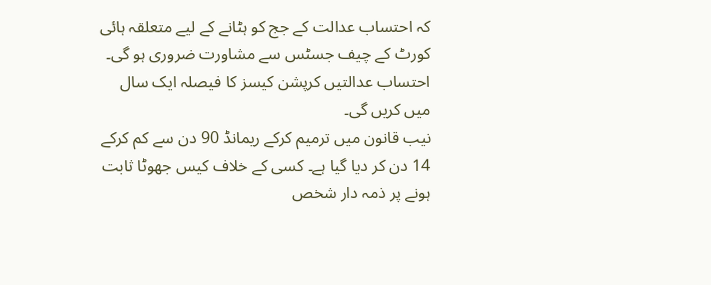کہ احتساب عدالت کے جج کو ہٹانے کے لیے متعلقہ ہائی کورٹ کے چیف جسٹس سے مشاورت ضروری ہو گی۔
احتساب عدالتیں کرپشن کیسز کا فیصلہ ایک سال میں کریں گی۔
نیب قانون میں ترمیم کرکے ریمانڈ 90 دن سے کم کرکے 14 دن کر دیا گیا ہے۔ کسی کے خلاف کیس جھوٹا ثابت ہونے پر ذمہ دار شخص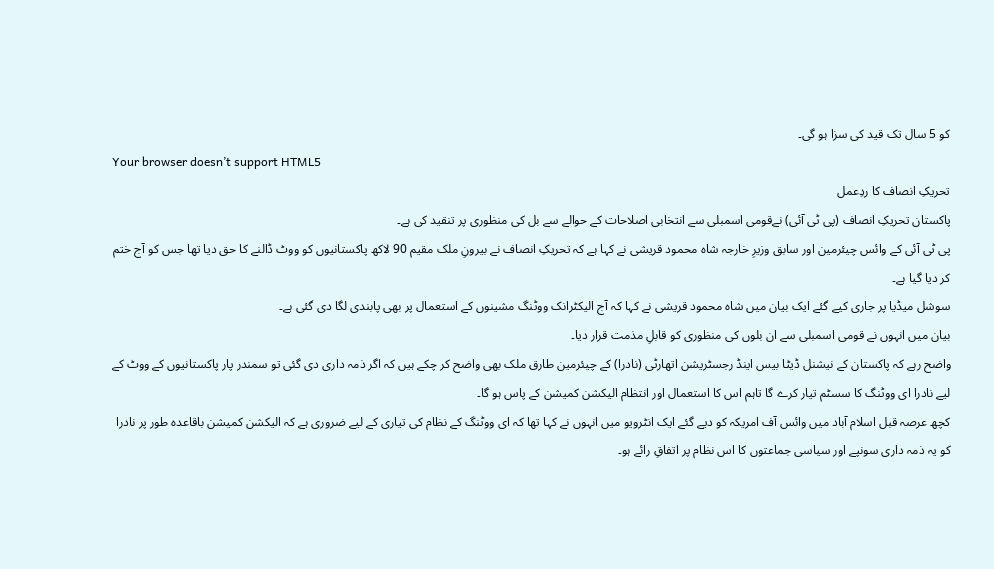کو 5 سال تک قید کی سزا ہو گی۔
Your browser doesn’t support HTML5
تحریکِ انصاف کا ردِعمل
پاکستان تحریکِ انصاف (پی ٹی آئی) نےقومی اسمبلی سے انتخابی اصلاحات کے حوالے سے بل کی منظوری پر تنقید کی ہے۔
پی ٹی آئی کے وائس چیئرمین اور سابق وزیرِ خارجہ شاہ محمود قریشی نے کہا ہے کہ تحریکِ انصاف نے بیرونِ ملک مقیم 90 لاکھ پاکستانیوں کو ووٹ ڈالنے کا حق دیا تھا جس کو آج ختم کر دیا گیا ہے۔
سوشل میڈیا پر جاری کیے گئے ایک بیان میں شاہ محمود قریشی نے کہا کہ آج الیکٹرانک ووٹنگ مشینوں کے استعمال پر بھی پابندی لگا دی گئی ہے۔
بیان میں انہوں نے قومی اسمبلی سے ان بلوں کی منظوری کو قابلِ مذمت قرار دیا۔
واضح رہے کہ پاکستان کے نیشنل ڈیٹا بیس اینڈ رجسٹریشن اتھارٹی (نادرا) کے چیئرمین طارق ملک بھی واضح کر چکے ہیں کہ اگر ذمہ داری دی گئی تو سمندر پار پاکستانیوں کے ووٹ کے لیے نادرا ای ووٹنگ کا سسٹم تیار کرے گا تاہم اس کا استعمال اور انتظام الیکشن کمیشن کے پاس ہو گا۔
کچھ عرصہ قبل اسلام آباد میں وائس آف امریکہ کو دیے گئے ایک انٹرویو میں انہوں نے کہا تھا کہ ای ووٹنگ کے نظام کی تیاری کے لیے ضروری ہے کہ الیکشن کمیشن باقاعدہ طور پر نادرا کو یہ ذمہ داری سونپے اور سیاسی جماعتوں کا اس نظام پر اتفاقِ رائے ہو۔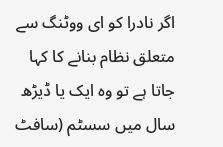اگر نادرا کو ای ووٹنگ سے متعلق نظام بنانے کا کہا جاتا ہے تو وہ ایک یا ڈیڑھ سال میں سسٹم (سافٹ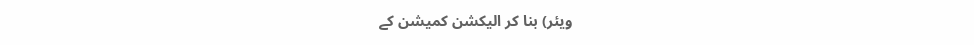ویئر) بنا کر الیکشن کمیشن کے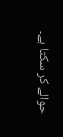حوالے کر سکتا ہے۔